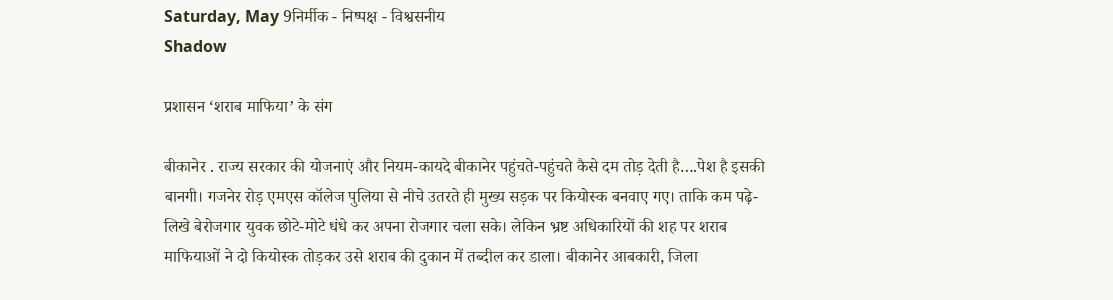Saturday, May 9निर्मीक - निष्पक्ष - विश्वसनीय
Shadow

प्रशासन ‘शराब माफिया’ के संग

बीकानेर . राज्य सरकार की योजनाएं और नियम-कायदे बीकानेर पहुंचते-पहुंचते कैसे दम तोड़ देती है….पेश है इसकी बानगी। गजनेर रोड़ एमएस कॉलेज पुलिया से नीचे उतरते ही मुख्य सड़क पर कियोस्क बनवाए गए। ताकि कम पढ़े-लिखे बेरोजगार युवक छोटे-मोटे धंधे कर अपना रोजगार चला सके। लेकिन भ्रष्ट अधिकारियों की शह पर शराब माफियाओं ने दो कियोस्क तोड़कर उसे शराब की दुकान में तब्दील कर डाला। बीकानेर आबकारी, जिला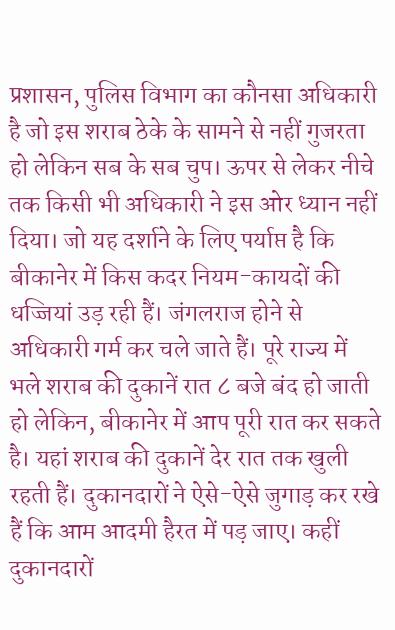प्रशासन, पुलिस विभाग का कौनसा अधिकारी है जो इस शराब ठेके के सामने से नहीं गुजरता हो लेकिन सब के सब चुप। ऊपर से लेकर नीचे तक किसी भी अधिकारी ने इस ओर ध्यान नहीं दिया। जो यह दर्शाने के लिए पर्याप्त है कि बीकानेर में किस कदर नियम-कायदों की धज्जियां उड़ रही हैं। जंगलराज होने से अधिकारी गर्म कर चले जाते हैं। पूरे राज्य में भले शराब की दुकानें रात ८ बजे बंद हो जाती हो लेकिन, बीकानेर में आप पूरी रात कर सकते है। यहां शराब की दुकानें देर रात तक खुली रहती हैं। दुकानदारों ने ऐसे-ऐसे जुगाड़ कर रखे हैं कि आम आदमी हैरत में पड़ जाए। कहीं दुकानदारों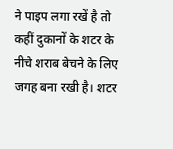ने पाइप लगा रखें है तो कहीं दुकानों के शटर के नीचे शराब बेचने के लिए जगह बना रखी है। शटर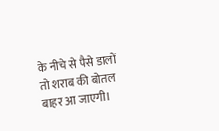के नीचे से पैसे डालों तो शराब की बोतल बाहर आ जाएगी।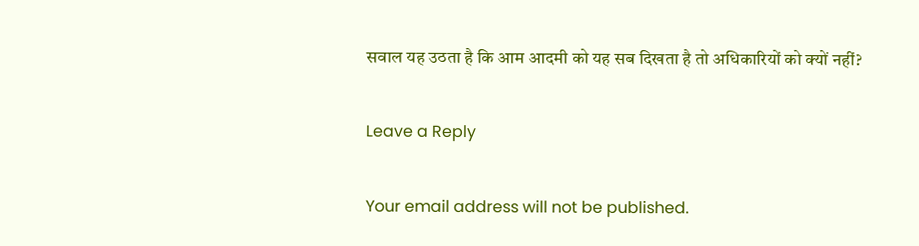सवाल यह उठता है कि आम आदमी को यह सब दिखता है तो अधिकारियों को क्यों नहीं?

Leave a Reply

Your email address will not be published.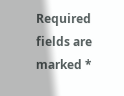Required fields are marked *